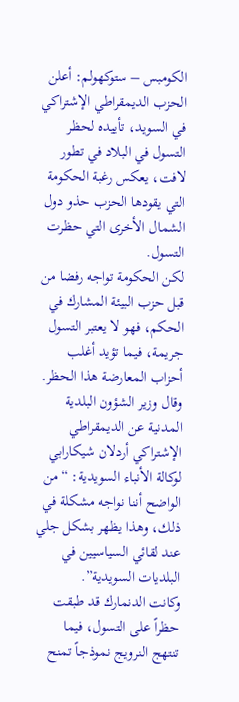الكومبس – ستوكهولم: أعلن الحزب الديمقراطي الإشتراكي في السويد، تأييده لحظر التسول في البلاد في تطور لافت، يعكس رغبة الحكومة التي يقودها الحزب حذو دول الشمال الأخرى التي حظرت التسول.
لكن الحكومة تواجه رفضا من قبل حزب البيئة المشارك في الحكم، فهو لا يعتبر التسول جريمة، فيما تؤيد أغلب أحزاب المعارضة هذا الحظر.
وقال وزير الشؤون البلدية المدنية عن الديمقراطي الإشتراكي أردلان شيكارابي لوكالة الأنباء السويدية: “من الواضح أننا نواجه مشكلة في ذلك، وهذا يظهر بشكل جلي عند لقائي السياسيين في البلديات السويدية”.
وكانت الدنمارك قد طبقت حظراً على التسول، فيما تنتهج النرويج نموذجاً تمنح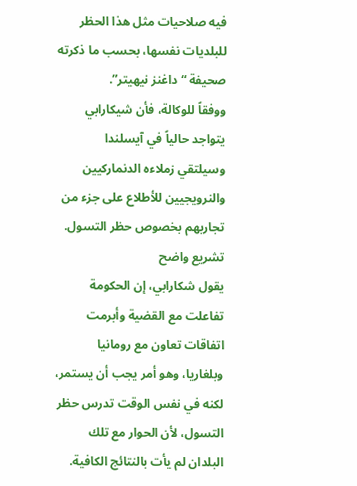فيه صلاحيات مثل هذا الحظر للبلديات نفسها، بحسب ما ذكرته صحيفة “داغنز نيهيتر”.
ووفقاً للوكالة، فأن شيكارابي يتواجد حالياً في آيسلندا وسيلتقي زملاءه الدنماركيين والنرويجيين للأطلاع على جزء من تجاربهم بخصوص حظر التسول.
تشريع واضح
يقول شكارابي، إن الحكومة تفاعلت مع القضية وأبرمت اتفاقات تعاون مع رومانيا وبلغاريا، وهو أمر يجب أن يستمر، لكنه في نفس الوقت تدرس حظر التسول، لأن الحوار مع تلك البلدان لم يأت بالنتائج الكافية.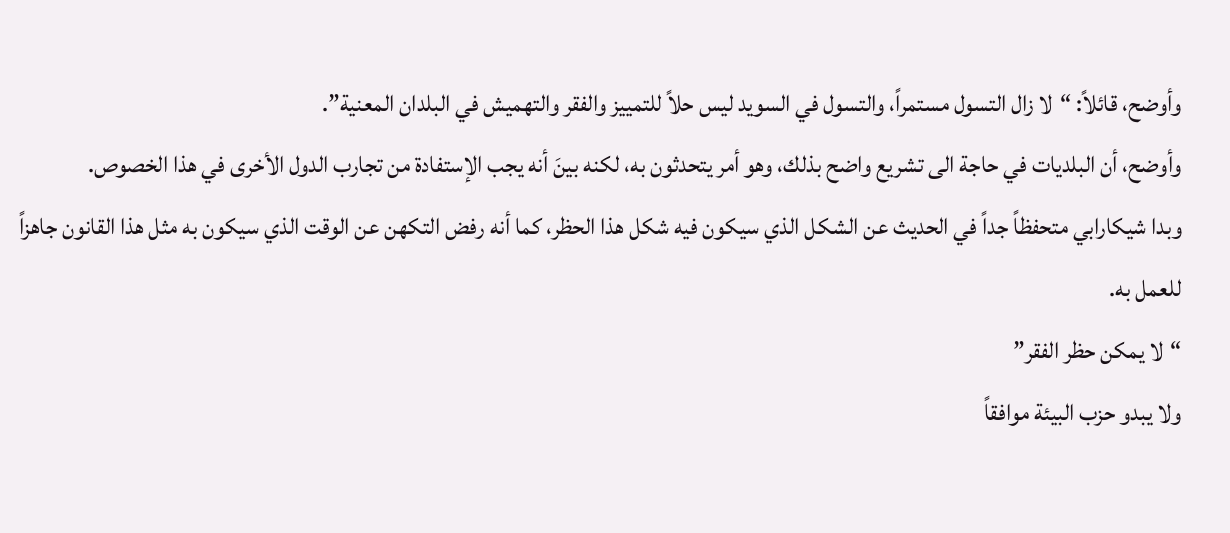وأوضح، قائلاً: “لا زال التسول مستمراً، والتسول في السويد ليس حلاً للتمييز والفقر والتهميش في البلدان المعنية”.
وأوضح، أن البلديات في حاجة الى تشريع واضح بذلك، وهو أمر يتحدثون به، لكنه بينَ أنه يجب الإستفادة من تجارب الدول الأخرى في هذا الخصوص.
وبدا شيكارابي متحفظاً جداً في الحديث عن الشكل الذي سيكون فيه شكل هذا الحظر، كما أنه رفض التكهن عن الوقت الذي سيكون به مثل هذا القانون جاهزاً للعمل به.
“لا يمكن حظر الفقر”
ولا يبدو حزب البيئة موافقاً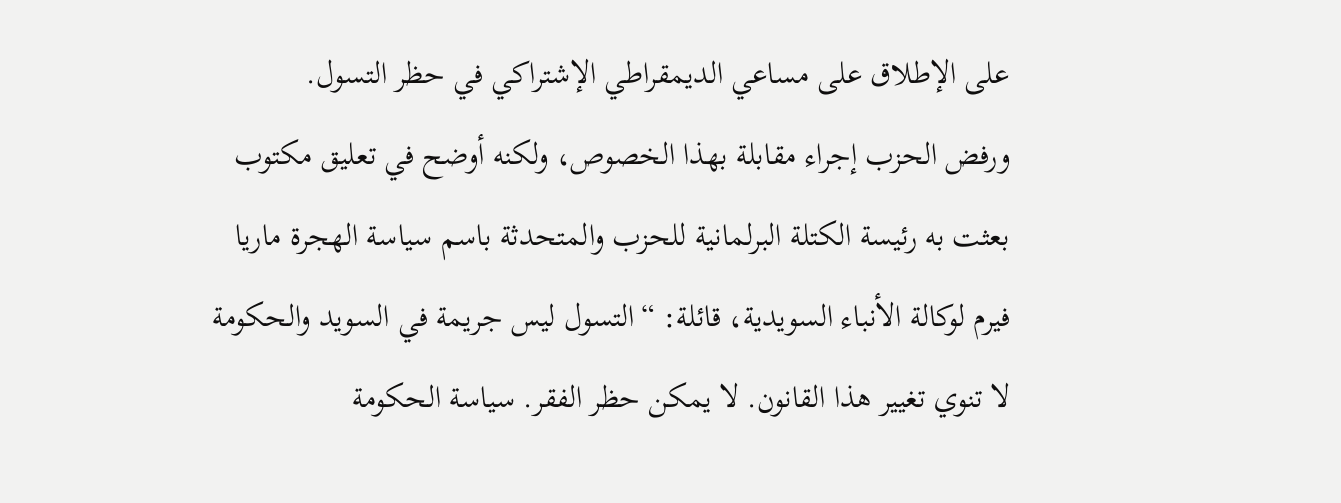على الإطلاق على مساعي الديمقراطي الإشتراكي في حظر التسول.
ورفض الحزب إجراء مقابلة بهذا الخصوص، ولكنه أوضح في تعليق مكتوب بعثت به رئيسة الكتلة البرلمانية للحزب والمتحدثة باسم سياسة الهجرة ماريا فيرم لوكالة الأنباء السويدية، قائلة: “التسول ليس جريمة في السويد والحكومة لا تنوي تغيير هذا القانون. لا يمكن حظر الفقر. سياسة الحكومة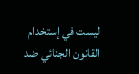ليست في إستخدام القانون الجنائي ضد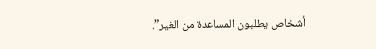أشخاص يطلبون المساعدة من الغير”.